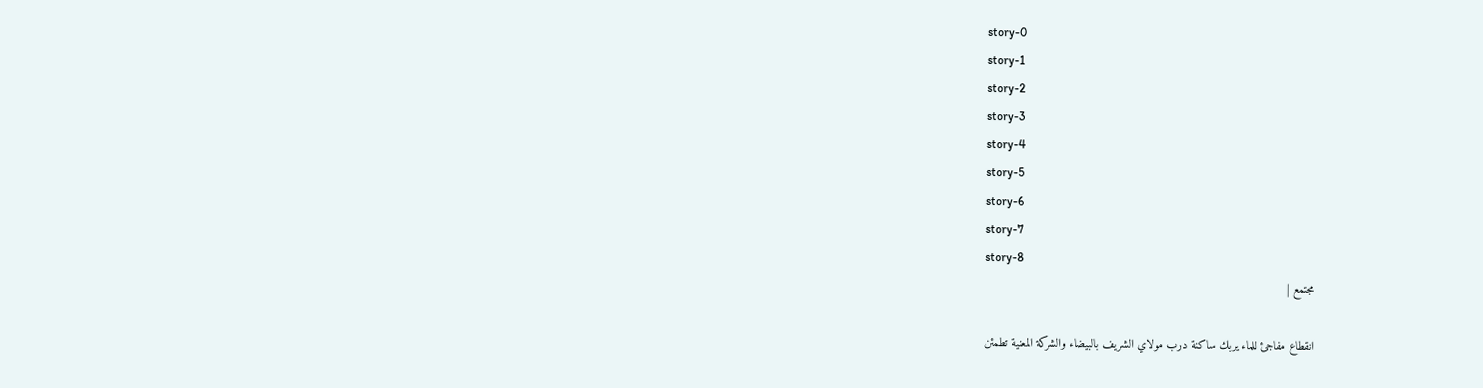story-0
story-1
story-2
story-3
story-4
story-5
story-6
story-7
story-8
مجتمع |

انقطاع مفاجئ للماء يربك ساكنة درب مولاي الشريف بالبيضاء والشركة المعنية تطمئن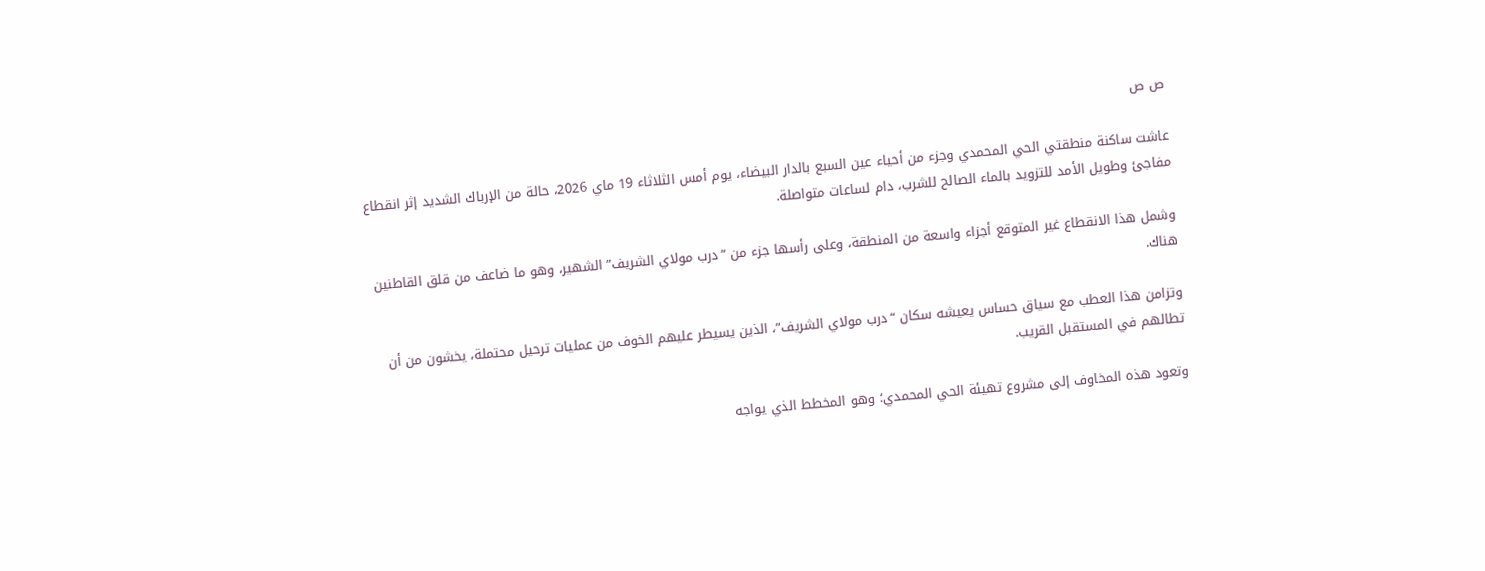ص ص

عاشت ساكنة منطقتي الحي المحمدي وجزء من أحياء عين السبع بالدار البيضاء، يوم أمس الثلاثاء 19 ماي 2026، حالة من الإرباك الشديد إثر انقطاع مفاجئ وطويل الأمد للتزويد بالماء الصالح للشرب، دام لساعات متواصلة.

وشمل هذا الانقطاع غير المتوقع أجزاء واسعة من المنطقة، وعلى رأسها جزء من “درب مولاي الشريف” الشهير، وهو ما ضاعف من قلق القاطنين هناك.

وتزامن هذا العطب مع سياق حساس يعيشه سكان “درب مولاي الشريف”، الذين يسيطر عليهم الخوف من عمليات ترحيل محتملة، يخشون من أن تطالهم في المستقبل القريب.

وتعود هذه المخاوف إلى مشروع تهيئة الحي المحمدي؛ وهو المخطط الذي يواجه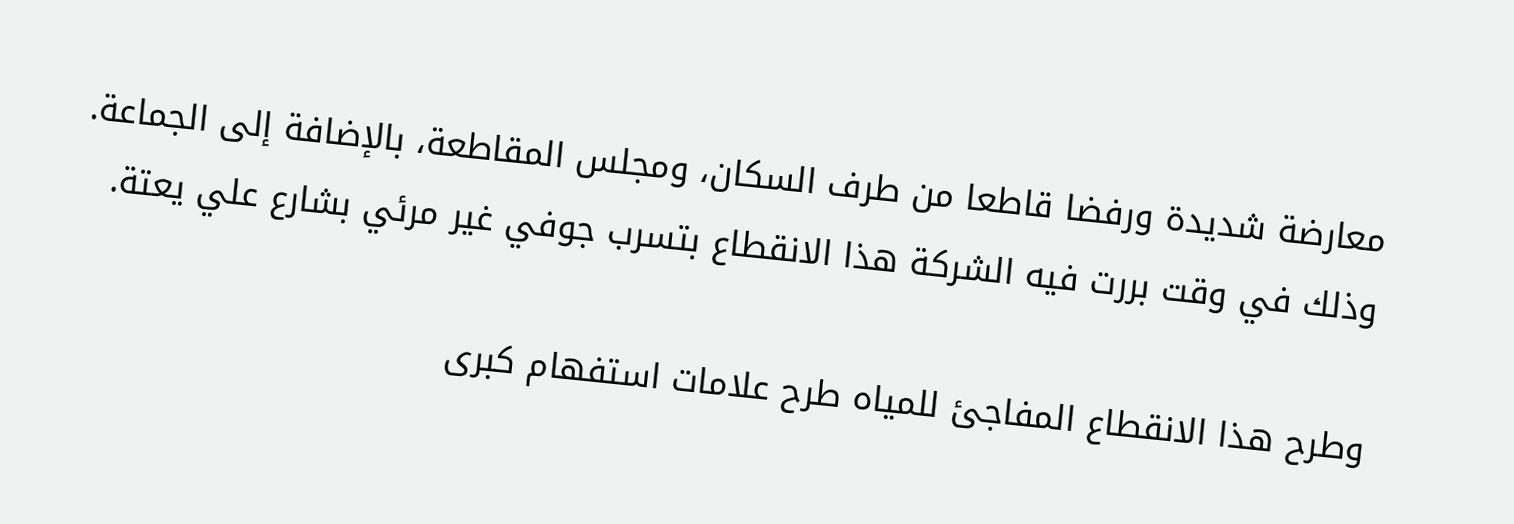معارضة شديدة ورفضا قاطعا من طرف السكان، ومجلس المقاطعة، بالإضافة إلى الجماعة. وذلك في وقت بررت فيه الشركة هذا الانقطاع بتسرب جوفي غير مرئي بشارع علي يعتة.

وطرح هذا الانقطاع المفاجئ للمياه طرح علامات استفهام كبرى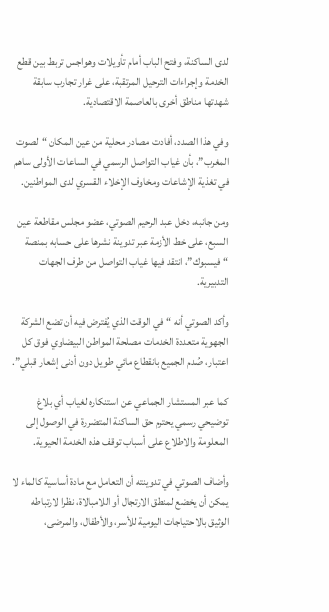لدى الساكنة، وفتح الباب أمام تأويلات وهواجس تربط بين قطع الخدمة وإجراءات الترحيل المرتقبة، على غرار تجارب سابقة شهدتها مناطق أخرى بالعاصمة الاقتصادية.

وفي هذا الصدد، أفادت مصادر محلية من عين المكان “لصوت المغرب”، بأن غياب التواصل الرسمي في الساعات الأولى ساهم في تغذية الإشاعات ومخاوف الإخلاء القسري لدى المواطنين.

ومن جانبه، دخل عبد الرحيم الصوتي، عضو مجلس مقاطعة عين السبع، على خط الأزمة عبر تدوينة نشرها على حسابه بمنصة “فيسبوك”، انتقد فيها غياب التواصل من طرف الجهات التدبيرية.

وأكد الصوتي أنه “في الوقت الذي يُفترض فيه أن تضع الشركة الجهوية متعددة الخدمات مصلحة المواطن البيضاوي فوق كل اعتبار، صُدم الجميع بانقطاع مائي طويل دون أدنى إشعار قبلي”.

كما عبر المستشار الجماعي عن استنكاره لغياب أي بلاغ توضيحي رسمي يحترم حق الساكنة المتضررة في الوصول إلى المعلومة والاطلاع على أسباب توقف هذه الخدمة الحيوية.

وأضاف الصوتي في تدوينته أن التعامل مع مادة أساسية كالماء لا يمكن أن يخضع لمنطق الارتجال أو اللامبالاة، نظرا لارتباطه الوثيق بالاحتياجات اليومية للأسر، والأطفال، والمرضى،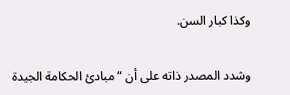وكذا كبار السن.

وشدد المصدر ذاته على أن “مبادئ الحكامة الجيدة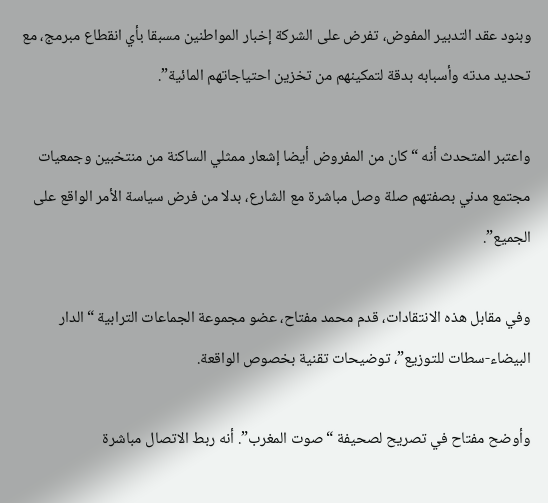وبنود عقد التدبير المفوض، تفرض على الشركة إخبار المواطنين مسبقا بأي انقطاع مبرمج، مع تحديد مدته وأسبابه بدقة لتمكينهم من تخزين احتياجاتهم المائية”.

واعتبر المتحدث أنه “كان من المفروض أيضا إشعار ممثلي الساكنة من منتخبين وجمعيات مجتمع مدني بصفتهم صلة وصل مباشرة مع الشارع، بدلا من فرض سياسة الأمر الواقع على الجميع”.

وفي مقابل هذه الانتقادات، قدم محمد مفتاح، عضو مجموعة الجماعات الترابية “الدار البيضاء-سطات للتوزيع”، توضيحات تقنية بخصوص الواقعة.

وأوضح مفتاح في تصريح لصحيفة “صوت المغرب”. أنه ربط الاتصال مباشرة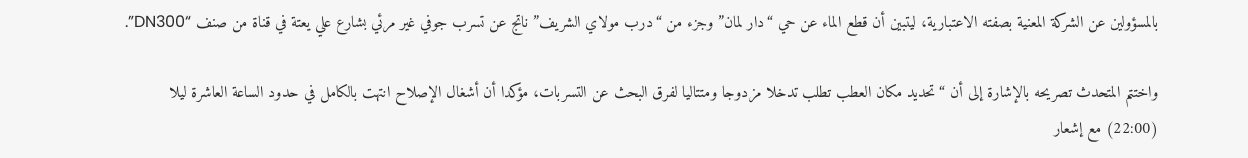بالمسؤولين عن الشركة المعنية بصفته الاعتبارية، ليتبين أن قطع الماء عن حي “دار لمان” وجزء من “درب مولاي الشريف” ناتج عن تسرب جوفي غير مرئي بشارع علي يعتة في قناة من صنف “DN300”.

واختتم المتحدث تصريحه بالإشارة إلى أن “تحديد مكان العطب تطلب تدخلا مزدوجا ومتتاليا لفرق البحث عن التسربات، مؤكدا أن أشغال الإصلاح انتهت بالكامل في حدود الساعة العاشرة ليلا (22:00) مع إشعار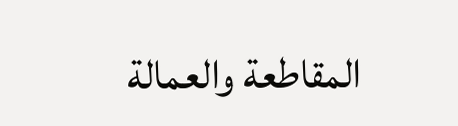المقاطعة والعمالة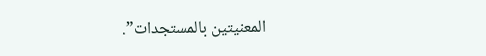المعنيتين بالمستجدات”.